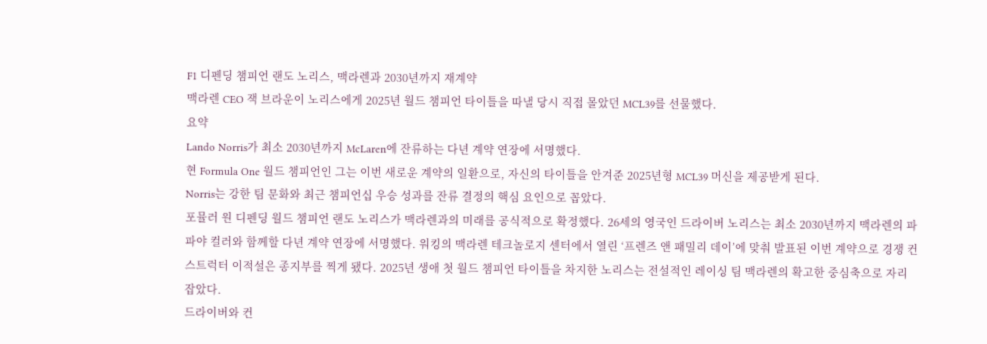F1 디펜딩 챔피언 랜도 노리스, 맥라렌과 2030년까지 재계약
맥라렌 CEO 잭 브라운이 노리스에게 2025년 월드 챔피언 타이틀을 따낼 당시 직접 몰았던 MCL39를 선물했다.
요약
Lando Norris가 최소 2030년까지 McLaren에 잔류하는 다년 계약 연장에 서명했다.
현 Formula One 월드 챔피언인 그는 이번 새로운 계약의 일환으로, 자신의 타이틀을 안겨준 2025년형 MCL39 머신을 제공받게 된다.
Norris는 강한 팀 문화와 최근 챔피언십 우승 성과를 잔류 결정의 핵심 요인으로 꼽았다.
포뮬러 원 디펜딩 월드 챔피언 랜도 노리스가 맥라렌과의 미래를 공식적으로 확정했다. 26세의 영국인 드라이버 노리스는 최소 2030년까지 맥라렌의 파파야 컬러와 함께할 다년 계약 연장에 서명했다. 워킹의 맥라렌 테크놀로지 센터에서 열린 ‘프렌즈 앤 패밀리 데이’에 맞춰 발표된 이번 계약으로 경쟁 컨스트럭터 이적설은 종지부를 찍게 됐다. 2025년 생애 첫 월드 챔피언 타이틀을 차지한 노리스는 전설적인 레이싱 팀 맥라렌의 확고한 중심축으로 자리 잡았다.
드라이버와 컨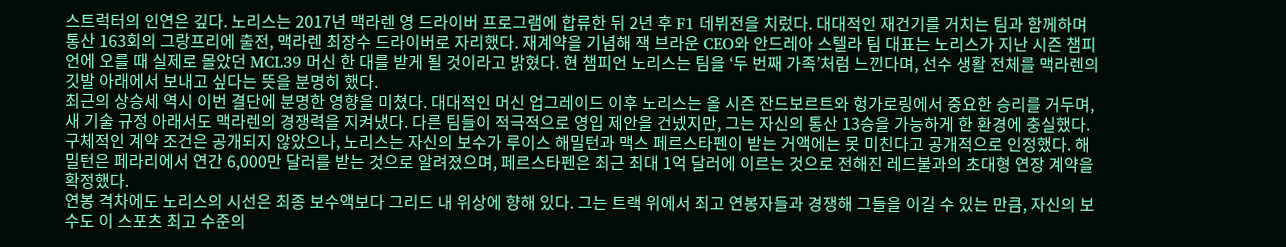스트럭터의 인연은 깊다. 노리스는 2017년 맥라렌 영 드라이버 프로그램에 합류한 뒤 2년 후 F1 데뷔전을 치렀다. 대대적인 재건기를 거치는 팀과 함께하며 통산 163회의 그랑프리에 출전, 맥라렌 최장수 드라이버로 자리했다. 재계약을 기념해 잭 브라운 CEO와 안드레아 스텔라 팀 대표는 노리스가 지난 시즌 챔피언에 오를 때 실제로 몰았던 MCL39 머신 한 대를 받게 될 것이라고 밝혔다. 현 챔피언 노리스는 팀을 ‘두 번째 가족’처럼 느낀다며, 선수 생활 전체를 맥라렌의 깃발 아래에서 보내고 싶다는 뜻을 분명히 했다.
최근의 상승세 역시 이번 결단에 분명한 영향을 미쳤다. 대대적인 머신 업그레이드 이후 노리스는 올 시즌 잔드보르트와 헝가로링에서 중요한 승리를 거두며, 새 기술 규정 아래서도 맥라렌의 경쟁력을 지켜냈다. 다른 팀들이 적극적으로 영입 제안을 건넸지만, 그는 자신의 통산 13승을 가능하게 한 환경에 충실했다. 구체적인 계약 조건은 공개되지 않았으나, 노리스는 자신의 보수가 루이스 해밀턴과 맥스 페르스타펜이 받는 거액에는 못 미친다고 공개적으로 인정했다. 해밀턴은 페라리에서 연간 6,000만 달러를 받는 것으로 알려졌으며, 페르스타펜은 최근 최대 1억 달러에 이르는 것으로 전해진 레드불과의 초대형 연장 계약을 확정했다.
연봉 격차에도 노리스의 시선은 최종 보수액보다 그리드 내 위상에 향해 있다. 그는 트랙 위에서 최고 연봉자들과 경쟁해 그들을 이길 수 있는 만큼, 자신의 보수도 이 스포츠 최고 수준의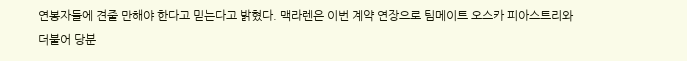연봉자들에 견줄 만해야 한다고 믿는다고 밝혔다. 맥라렌은 이번 계약 연장으로 팀메이트 오스카 피아스트리와 더불어 당분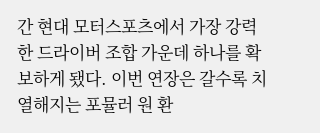간 현대 모터스포츠에서 가장 강력한 드라이버 조합 가운데 하나를 확보하게 됐다. 이번 연장은 갈수록 치열해지는 포뮬러 원 환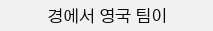경에서 영국 팀이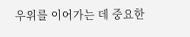우위를 이어가는 데 중요한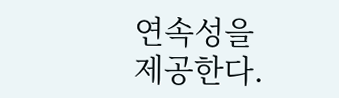연속성을 제공한다.